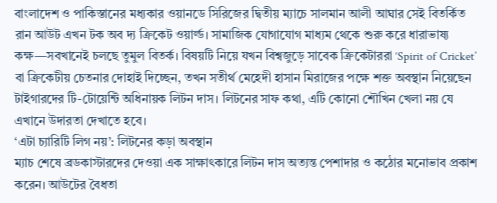বাংলাদেশ ও পাকিস্তানের মধ্যকার ওয়ানডে সিরিজের দ্বিতীয় ম্যাচে সালমান আলী আঘার সেই বিতর্কিত রান আউট এখন টক অব দ্য ক্রিকেট ওয়ার্ল্ড। সামাজিক যোগাযোগ মাধ্যম থেকে শুরু করে ধারাভাষ্য কক্ষ—সবখানেই চলছে তুমুল বিতর্ক। বিষয়টি নিয়ে যখন বিশ্বজুড়ে সাবেক ক্রিকেটাররা ‘Spirit of Cricket’ বা ক্রিকেটীয় চেতনার দোহাই দিচ্ছেন, তখন সতীর্থ মেহেদী হাসান মিরাজের পক্ষে শক্ত অবস্থান নিয়েছেন টাইগারদের টি-টোয়েন্টি অধিনায়ক লিটন দাস। লিটনের সাফ কথা, এটি কোনো শৌখিন খেলা নয় যে এখানে উদারতা দেখাতে হবে।
‘এটা চ্যারিটি লিগ নয়’: লিটনের কড়া অবস্থান
ম্যাচ শেষে ব্রডকাস্টারদের দেওয়া এক সাক্ষাৎকারে লিটন দাস অত্যন্ত পেশাদার ও কঠোর মনোভাব প্রকাশ করেন। আউটের বৈধতা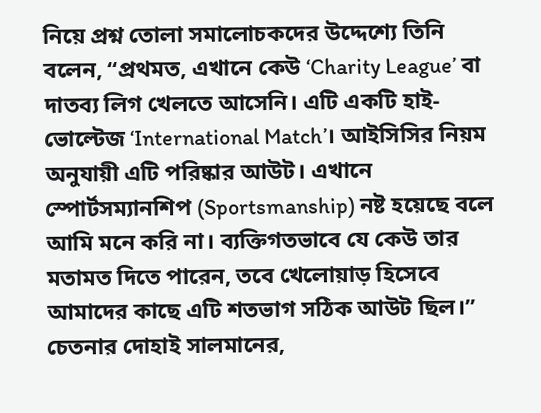নিয়ে প্রশ্ন তোলা সমালোচকদের উদ্দেশ্যে তিনি বলেন, “প্রথমত, এখানে কেউ ‘Charity League’ বা দাতব্য লিগ খেলতে আসেনি। এটি একটি হাই-ভোল্টেজ ‘International Match’। আইসিসির নিয়ম অনুযায়ী এটি পরিষ্কার আউট। এখানে স্পোর্টসম্যানশিপ (Sportsmanship) নষ্ট হয়েছে বলে আমি মনে করি না। ব্যক্তিগতভাবে যে কেউ তার মতামত দিতে পারেন, তবে খেলোয়াড় হিসেবে আমাদের কাছে এটি শতভাগ সঠিক আউট ছিল।”
চেতনার দোহাই সালমানের,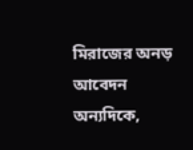মিরাজের অনড় আবেদন
অন্যদিকে,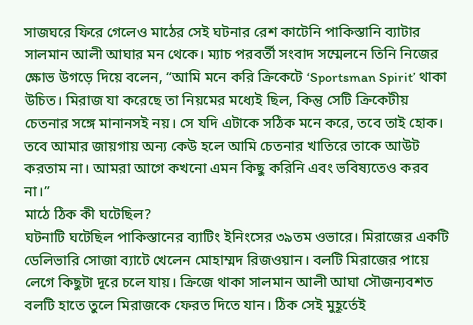সাজঘরে ফিরে গেলেও মাঠের সেই ঘটনার রেশ কাটেনি পাকিস্তানি ব্যাটার সালমান আলী আঘার মন থেকে। ম্যাচ পরবর্তী সংবাদ সম্মেলনে তিনি নিজের ক্ষোভ উগড়ে দিয়ে বলেন, “আমি মনে করি ক্রিকেটে ‘Sportsman Spirit’ থাকা উচিত। মিরাজ যা করেছে তা নিয়মের মধ্যেই ছিল, কিন্তু সেটি ক্রিকেটীয় চেতনার সঙ্গে মানানসই নয়। সে যদি এটাকে সঠিক মনে করে, তবে তাই হোক। তবে আমার জায়গায় অন্য কেউ হলে আমি চেতনার খাতিরে তাকে আউট করতাম না। আমরা আগে কখনো এমন কিছু করিনি এবং ভবিষ্যতেও করব না।”
মাঠে ঠিক কী ঘটেছিল?
ঘটনাটি ঘটেছিল পাকিস্তানের ব্যাটিং ইনিংসের ৩৯তম ওভারে। মিরাজের একটি ডেলিভারি সোজা ব্যাটে খেলেন মোহাম্মদ রিজওয়ান। বলটি মিরাজের পায়ে লেগে কিছুটা দূরে চলে যায়। ক্রিজে থাকা সালমান আলী আঘা সৌজন্যবশত বলটি হাতে তুলে মিরাজকে ফেরত দিতে যান। ঠিক সেই মুহূর্তেই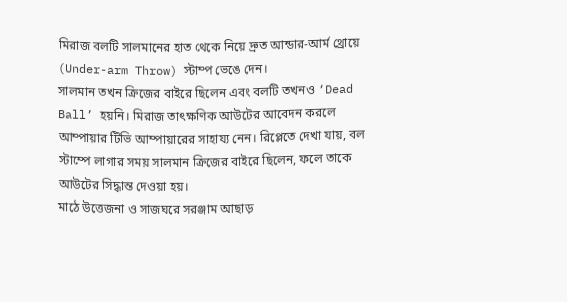মিরাজ বলটি সালমানের হাত থেকে নিয়ে দ্রুত আন্ডার-আর্ম থ্রোয়ে (Under-arm Throw) স্টাম্প ভেঙে দেন।
সালমান তখন ক্রিজের বাইরে ছিলেন এবং বলটি তখনও ‘Dead Ball’ হয়নি। মিরাজ তাৎক্ষণিক আউটের আবেদন করলে আম্পায়ার টিভি আম্পায়ারের সাহায্য নেন। রিপ্লেতে দেখা যায়, বল স্টাম্পে লাগার সময় সালমান ক্রিজের বাইরে ছিলেন, ফলে তাকে আউটের সিদ্ধান্ত দেওয়া হয়।
মাঠে উত্তেজনা ও সাজঘরে সরঞ্জাম আছাড়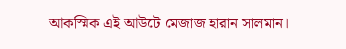আকস্মিক এই আউটে মেজাজ হারান সালমান।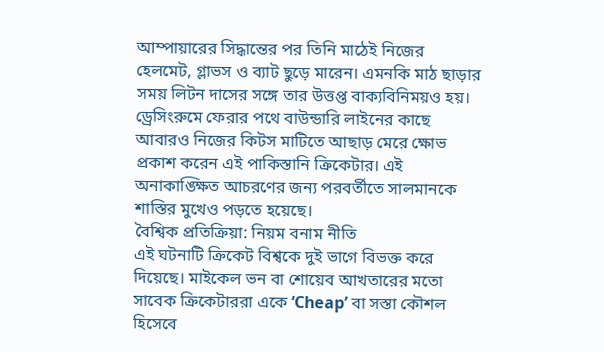আম্পায়ারের সিদ্ধান্তের পর তিনি মাঠেই নিজের হেলমেট, গ্লাভস ও ব্যাট ছুড়ে মারেন। এমনকি মাঠ ছাড়ার সময় লিটন দাসের সঙ্গে তার উত্তপ্ত বাক্যবিনিময়ও হয়। ড্রেসিংরুমে ফেরার পথে বাউন্ডারি লাইনের কাছে আবারও নিজের কিটস মাটিতে আছাড় মেরে ক্ষোভ প্রকাশ করেন এই পাকিস্তানি ক্রিকেটার। এই অনাকাঙ্ক্ষিত আচরণের জন্য পরবর্তীতে সালমানকে শাস্তির মুখেও পড়তে হয়েছে।
বৈশ্বিক প্রতিক্রিয়া: নিয়ম বনাম নীতি
এই ঘটনাটি ক্রিকেট বিশ্বকে দুই ভাগে বিভক্ত করে দিয়েছে। মাইকেল ভন বা শোয়েব আখতারের মতো সাবেক ক্রিকেটাররা একে ‘Cheap’ বা সস্তা কৌশল হিসেবে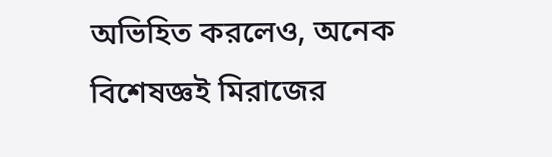অভিহিত করলেও, অনেক বিশেষজ্ঞই মিরাজের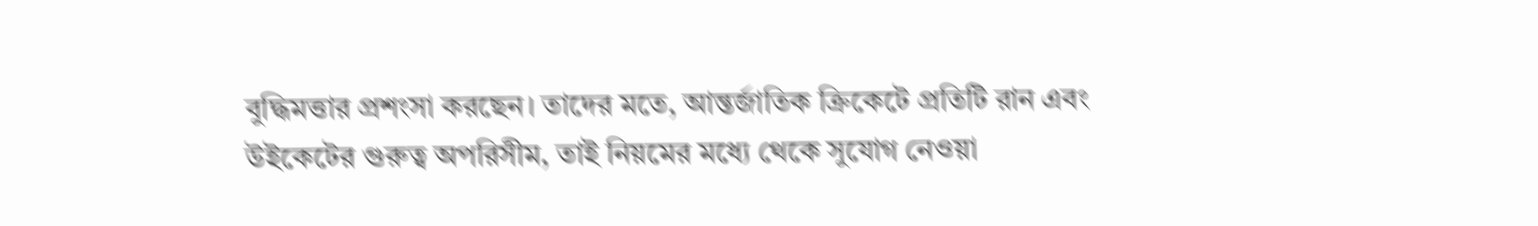বুদ্ধিমত্তার প্রশংসা করছেন। তাদের মতে, আন্তর্জাতিক ক্রিকেটে প্রতিটি রান এবং উইকেটের গুরুত্ব অপরিসীম, তাই নিয়মের মধ্যে থেকে সুযোগ নেওয়া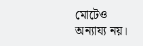মোটেও অন্যায্য নয়।